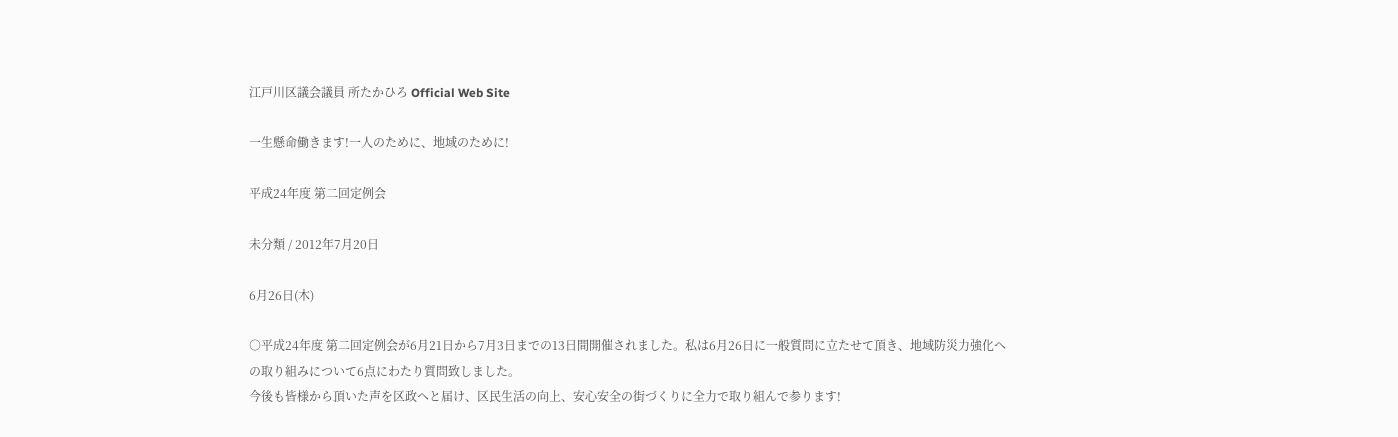江戸川区議会議員 所たかひろ Official Web Site

一生懸命働きます!一人のために、地域のために!

平成24年度 第二回定例会

未分類 / 2012年7月20日

6月26日(木)

○平成24年度 第二回定例会が6月21日から7月3日までの13日間開催されました。私は6月26日に一般質問に立たせて頂き、地域防災力強化への取り組みについて6点にわたり質問致しました。
今後も皆様から頂いた声を区政へと届け、区民生活の向上、安心安全の街づくりに全力で取り組んで参ります!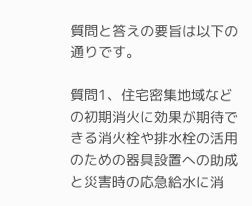質問と答えの要旨は以下の通りです。

質問1、住宅密集地域などの初期消火に効果が期待できる消火栓や排水栓の活用のための器具設置への助成と災害時の応急給水に消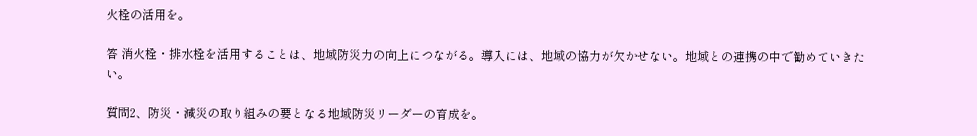火栓の活用を。

答 消火栓・排水栓を活用することは、地域防災力の向上につながる。導入には、地域の協力が欠かせない。地域との連携の中で勧めていきたい。

質問2、防災・減災の取り組みの要となる地域防災リーダーの育成を。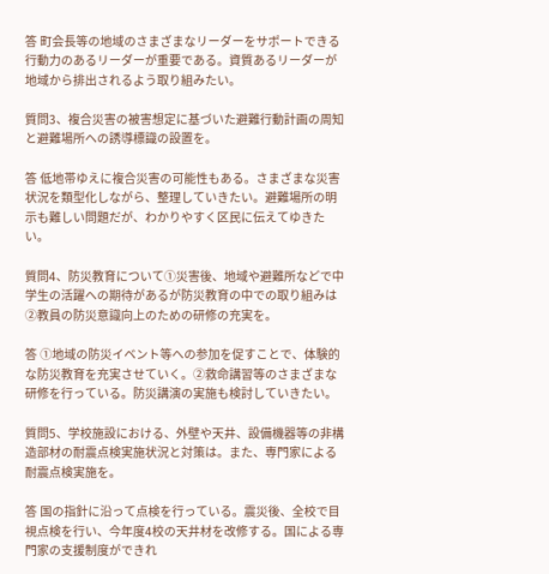答 町会長等の地域のさまざまなリーダーをサポートできる行動力のあるリーダーが重要である。資質あるリーダーが地域から排出されるよう取り組みたい。

質問3、複合災害の被害想定に基づいた避難行動計画の周知と避難場所への誘導標識の設置を。

答 低地帯ゆえに複合災害の可能性もある。さまざまな災害状況を類型化しながら、整理していきたい。避難場所の明示も難しい問題だが、わかりやすく区民に伝えてゆきたい。

質問4、防災教育について①災害後、地域や避難所などで中学生の活躍への期待があるが防災教育の中での取り組みは②教員の防災意識向上のための研修の充実を。

答 ①地域の防災イベント等への参加を促すことで、体験的な防災教育を充実させていく。②救命講習等のさまざまな研修を行っている。防災講演の実施も検討していきたい。

質問5、学校施設における、外壁や天井、設備機器等の非構造部材の耐震点検実施状況と対策は。また、専門家による耐震点検実施を。

答 国の指針に沿って点検を行っている。震災後、全校で目視点検を行い、今年度4校の天井材を改修する。国による専門家の支援制度ができれ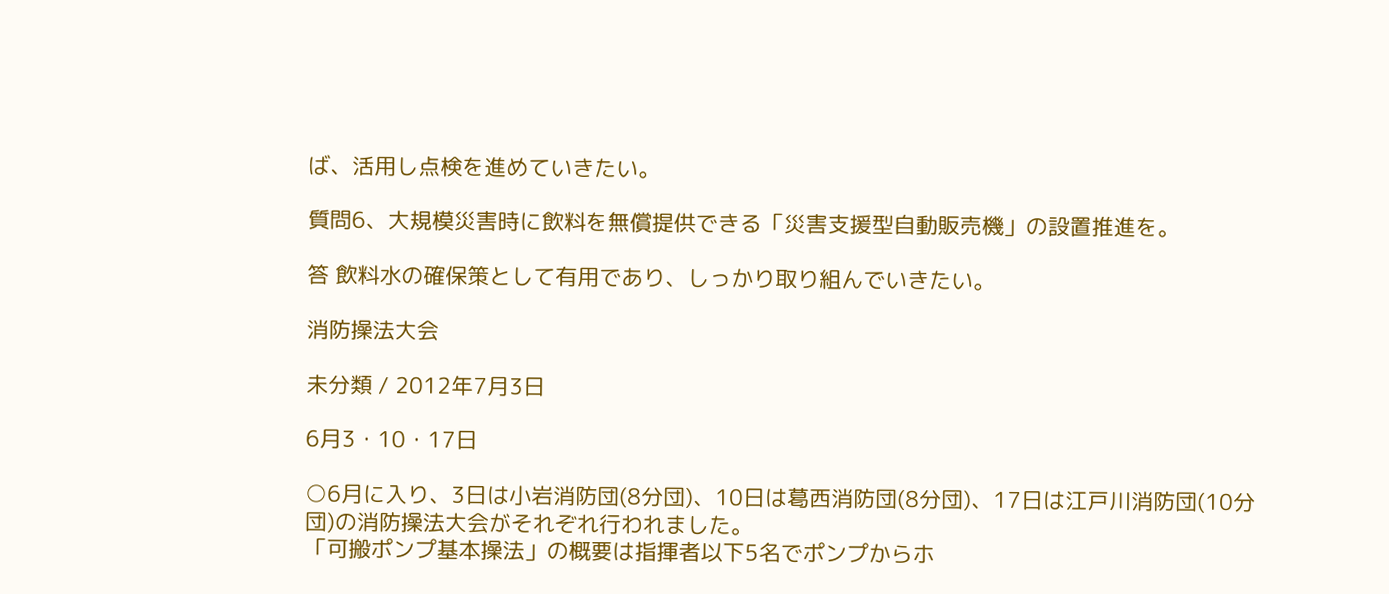ば、活用し点検を進めていきたい。

質問6、大規模災害時に飲料を無償提供できる「災害支援型自動販売機」の設置推進を。

答 飲料水の確保策として有用であり、しっかり取り組んでいきたい。

消防操法大会

未分類 / 2012年7月3日

6月3・10・17日

○6月に入り、3日は小岩消防団(8分団)、10日は葛西消防団(8分団)、17日は江戸川消防団(10分団)の消防操法大会がそれぞれ行われました。
「可搬ポンプ基本操法」の概要は指揮者以下5名でポンプからホ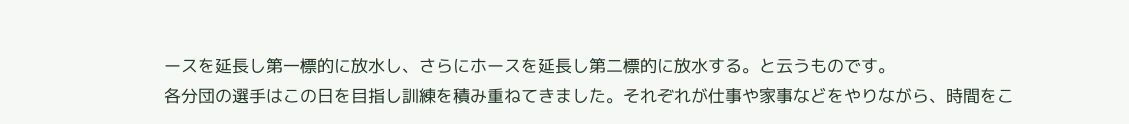ースを延長し第一標的に放水し、さらにホースを延長し第二標的に放水する。と云うものです。
各分団の選手はこの日を目指し訓練を積み重ねてきました。それぞれが仕事や家事などをやりながら、時間をこ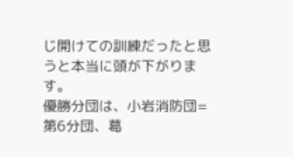じ開けての訓練だったと思うと本当に頭が下がります。
優勝分団は、小岩消防団=第6分団、葛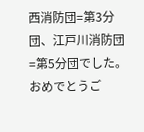西消防団=第3分団、江戸川消防団=第5分団でした。おめでとうご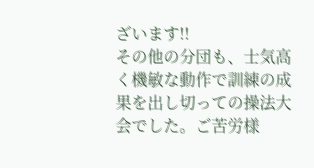ざいます!!
その他の分団も、士気高く機敏な動作で訓練の成果を出し切っての操法大会でした。ご苦労様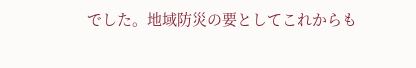でした。地域防災の要としてこれからも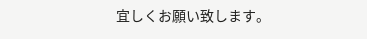宜しくお願い致します。